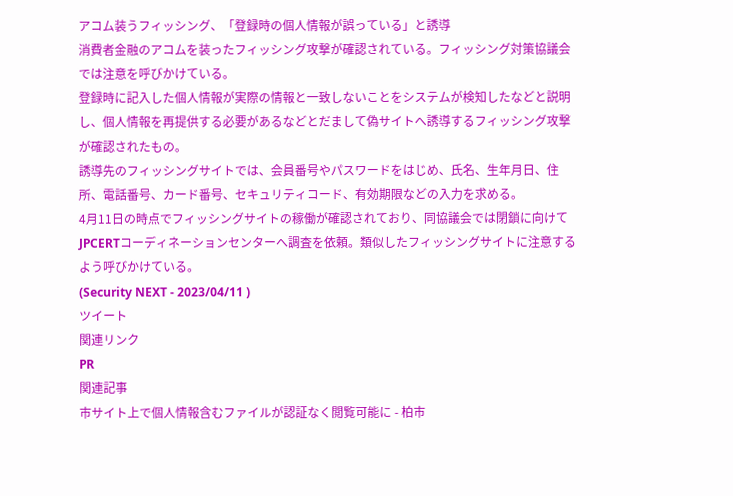アコム装うフィッシング、「登録時の個人情報が誤っている」と誘導
消費者金融のアコムを装ったフィッシング攻撃が確認されている。フィッシング対策協議会では注意を呼びかけている。
登録時に記入した個人情報が実際の情報と一致しないことをシステムが検知したなどと説明し、個人情報を再提供する必要があるなどとだまして偽サイトへ誘導するフィッシング攻撃が確認されたもの。
誘導先のフィッシングサイトでは、会員番号やパスワードをはじめ、氏名、生年月日、住所、電話番号、カード番号、セキュリティコード、有効期限などの入力を求める。
4月11日の時点でフィッシングサイトの稼働が確認されており、同協議会では閉鎖に向けてJPCERTコーディネーションセンターへ調査を依頼。類似したフィッシングサイトに注意するよう呼びかけている。
(Security NEXT - 2023/04/11 )
ツイート
関連リンク
PR
関連記事
市サイト上で個人情報含むファイルが認証なく閲覧可能に - 柏市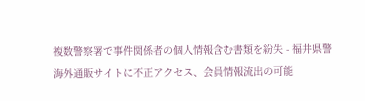複数警察署で事件関係者の個人情報含む書類を紛失 - 福井県警
海外通販サイトに不正アクセス、会員情報流出の可能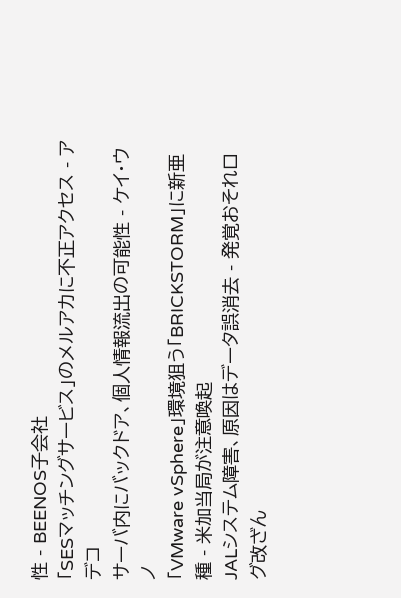性 - BEENOS子会社
「SESマッチングサービス」のメルアカに不正アクセス - アデコ
サーバ内にバックドア、個人情報流出の可能性 - ケイ・ウノ
「VMware vSphere」環境狙う「BRICKSTORM」に新亜種 - 米加当局が注意喚起
JALシステム障害、原因はデータ誤消去 - 発覚おそれログ改ざん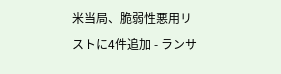米当局、脆弱性悪用リストに4件追加 - ランサ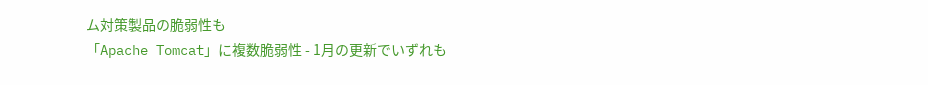ム対策製品の脆弱性も
「Apache Tomcat」に複数脆弱性 - 1月の更新でいずれも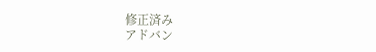修正済み
アドバン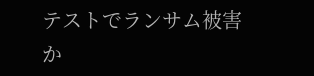テストでランサム被害か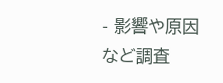- 影響や原因など調査